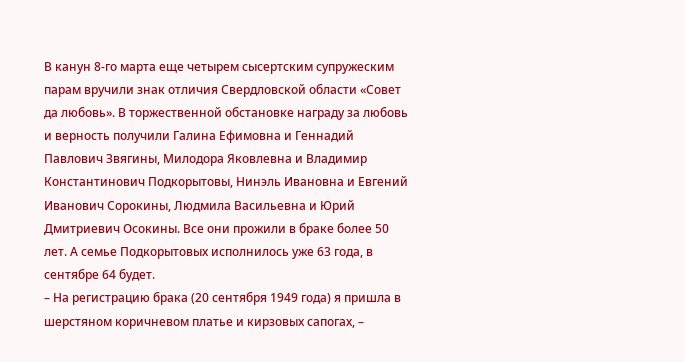В канун 8-го марта еще четырем сысертским супружеским парам вручили знак отличия Свердловской области «Совет да любовь». В торжественной обстановке награду за любовь и верность получили Галина Ефимовна и Геннадий Павлович Звягины, Милодора Яковлевна и Владимир Константинович Подкорытовы, Нинэль Ивановна и Евгений Иванович Сорокины, Людмила Васильевна и Юрий Дмитриевич Осокины. Все они прожили в браке более 50 лет. А семье Подкорытовых исполнилось уже 63 года, в сентябре 64 будет.
– На регистрацию брака (20 сентября 1949 года) я пришла в шерстяном коричневом платье и кирзовых сапогах, –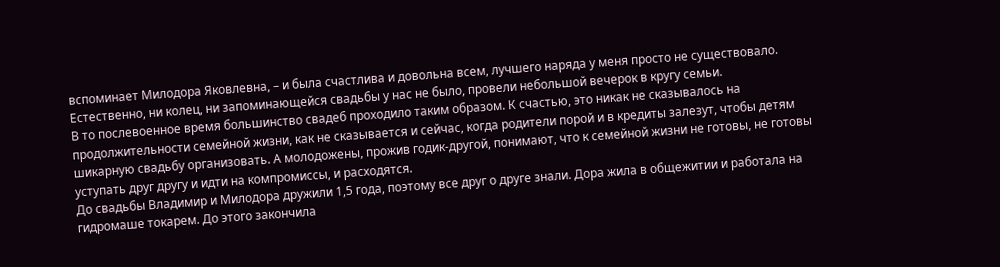вспоминает Милодора Яковлевна, – и была счастлива и довольна всем, лучшего наряда у меня просто не существовало. Естественно, ни колец, ни запоминающейся свадьбы у нас не было, провели небольшой вечерок в кругу семьи.
В то послевоенное время большинство свадеб проходило таким образом. К счастью, это никак не сказывалось на продолжительности семейной жизни, как не сказывается и сейчас, когда родители порой и в кредиты залезут, чтобы детям шикарную свадьбу организовать. А молодожены, прожив годик-другой, понимают, что к семейной жизни не готовы, не готовы уступать друг другу и идти на компромиссы, и расходятся.
До свадьбы Владимир и Милодора дружили 1,5 года, поэтому все друг о друге знали. Дора жила в общежитии и работала на гидромаше токарем. До этого закончила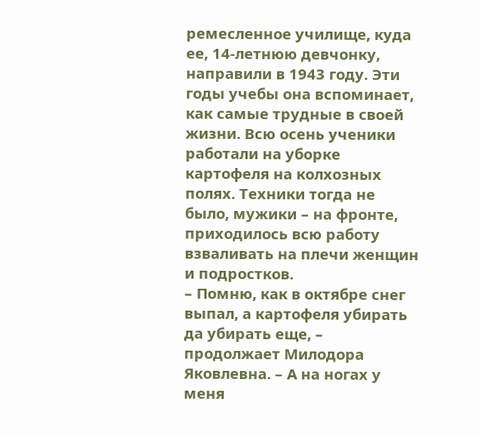ремесленное училище, куда ее, 14-летнюю девчонку, направили в 1943 году. Эти годы учебы она вспоминает, как самые трудные в своей жизни. Всю осень ученики работали на уборке картофеля на колхозных полях. Техники тогда не было, мужики – на фронте, приходилось всю работу взваливать на плечи женщин и подростков.
– Помню, как в октябре снег выпал, а картофеля убирать да убирать еще, – продолжает Милодора Яковлевна. – А на ногах у меня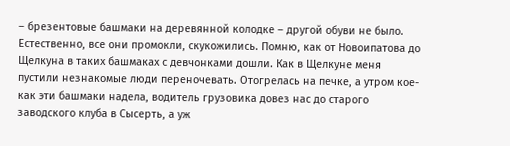– брезентовые башмаки на деревянной колодке – другой обуви не было. Естественно, все они промокли, скукожились. Помню, как от Новоипатова до Щелкуна в таких башмаках с девчонками дошли. Как в Щелкуне меня пустили незнакомые люди переночевать. Отогрелась на печке, а утром кое-как эти башмаки надела, водитель грузовика довез нас до старого заводского клуба в Сысерть, а уж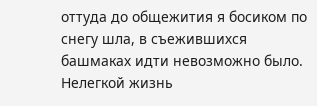оттуда до общежития я босиком по снегу шла, в съежившихся башмаках идти невозможно было.
Нелегкой жизнь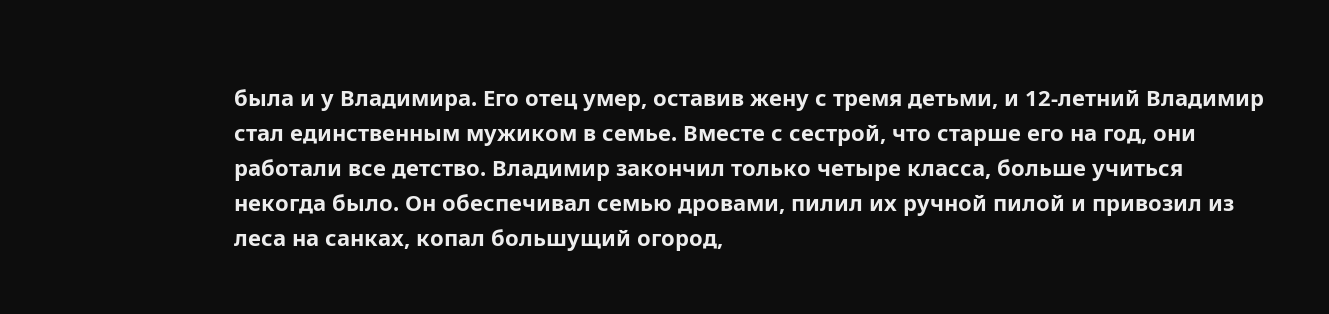была и у Владимира. Его отец умер, оставив жену с тремя детьми, и 12-летний Владимир стал единственным мужиком в семье. Вместе с сестрой, что старше его на год, они работали все детство. Владимир закончил только четыре класса, больше учиться некогда было. Он обеспечивал семью дровами, пилил их ручной пилой и привозил из леса на санках, копал большущий огород,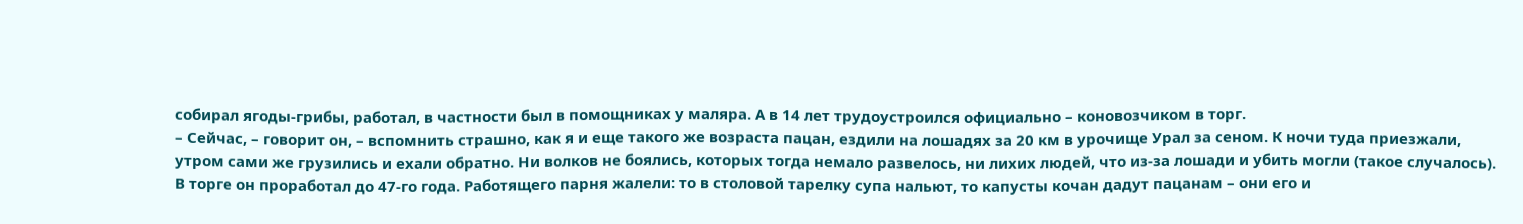собирал ягоды-грибы, работал, в частности был в помощниках у маляра. А в 14 лет трудоустроился официально – коновозчиком в торг.
– Сейчас, – говорит он, – вспомнить страшно, как я и еще такого же возраста пацан, ездили на лошадях за 20 км в урочище Урал за сеном. К ночи туда приезжали, утром сами же грузились и ехали обратно. Ни волков не боялись, которых тогда немало развелось, ни лихих людей, что из-за лошади и убить могли (такое случалось). В торге он проработал до 47-го года. Работящего парня жалели: то в столовой тарелку супа нальют, то капусты кочан дадут пацанам – они его и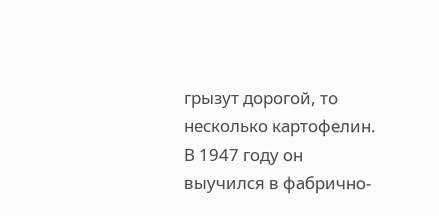грызут дорогой, то несколько картофелин.
В 1947 году он выучился в фабрично-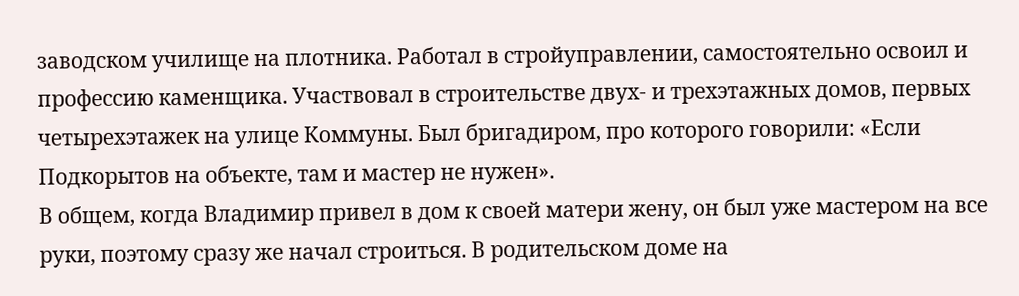заводском училище на плотника. Работал в стройуправлении, самостоятельно освоил и профессию каменщика. Участвовал в строительстве двух- и трехэтажных домов, первых четырехэтажек на улице Коммуны. Был бригадиром, про которого говорили: «Если Подкорытов на объекте, там и мастер не нужен».
В общем, когда Владимир привел в дом к своей матери жену, он был уже мастером на все руки, поэтому сразу же начал строиться. В родительском доме на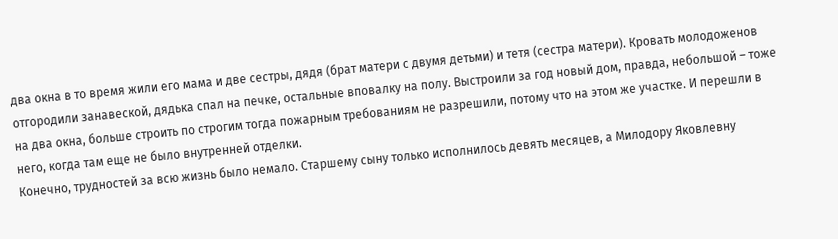два окна в то время жили его мама и две сестры, дядя (брат матери с двумя детьми) и тетя (сестра матери). Кровать молодоженов отгородили занавеской, дядька спал на печке, остальные вповалку на полу. Выстроили за год новый дом, правда, небольшой – тоже на два окна, больше строить по строгим тогда пожарным требованиям не разрешили, потому что на этом же участке. И перешли в него, когда там еще не было внутренней отделки.
Конечно, трудностей за всю жизнь было немало. Старшему сыну только исполнилось девять месяцев, а Милодору Яковлевну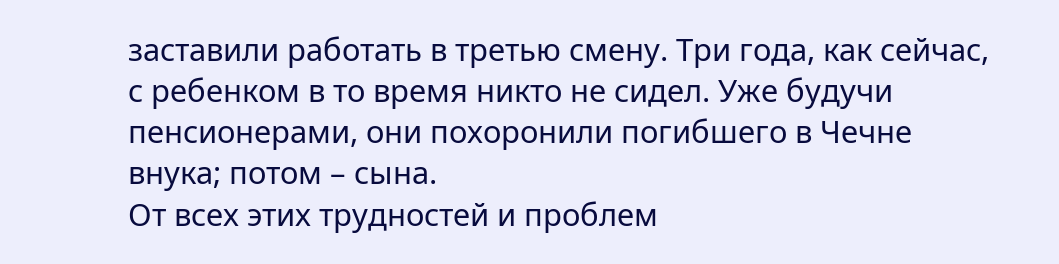заставили работать в третью смену. Три года, как сейчас, с ребенком в то время никто не сидел. Уже будучи пенсионерами, они похоронили погибшего в Чечне внука; потом – сына.
От всех этих трудностей и проблем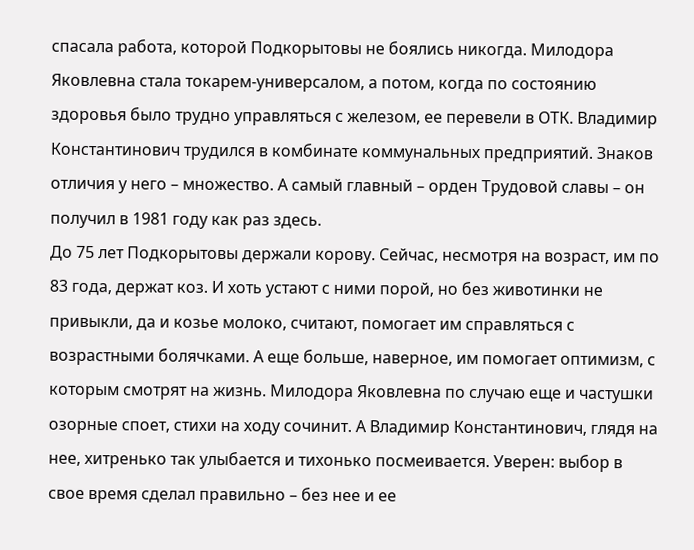спасала работа, которой Подкорытовы не боялись никогда. Милодора Яковлевна стала токарем-универсалом, а потом, когда по состоянию здоровья было трудно управляться с железом, ее перевели в ОТК. Владимир Константинович трудился в комбинате коммунальных предприятий. Знаков отличия у него – множество. А самый главный – орден Трудовой славы – он получил в 1981 году как раз здесь.
До 75 лет Подкорытовы держали корову. Сейчас, несмотря на возраст, им по 83 года, держат коз. И хоть устают с ними порой, но без животинки не привыкли, да и козье молоко, считают, помогает им справляться с возрастными болячками. А еще больше, наверное, им помогает оптимизм, с которым смотрят на жизнь. Милодора Яковлевна по случаю еще и частушки озорные споет, стихи на ходу сочинит. А Владимир Константинович, глядя на нее, хитренько так улыбается и тихонько посмеивается. Уверен: выбор в свое время сделал правильно – без нее и ее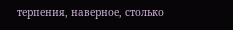терпения, наверное, столько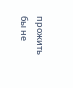прожить бы не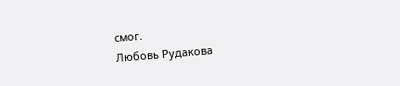смог.
Любовь Рудакова